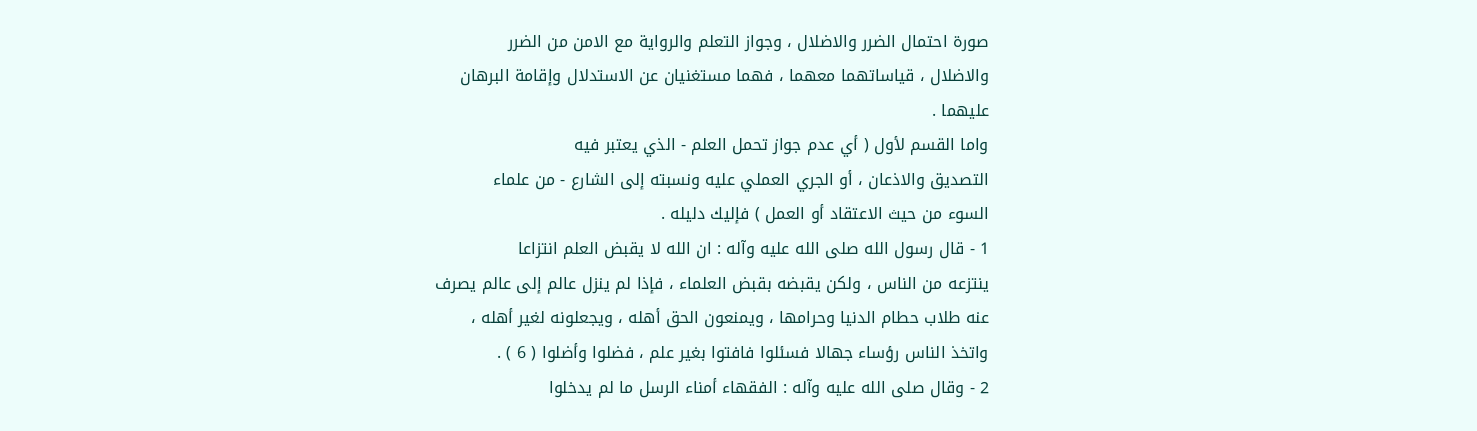صورة احتمال الضرر والاضلال ، وجواز التعلم والرواية مع الامن من الضرر
والاضلال ، قياساتهما معهما ، فهما مستغنيان عن الاستدلال وإقامة البرهان
عليهما .
واما القسم لأول ( أي عدم جواز تحمل العلم - الذي يعتبر فيه
التصديق والاذعان ، أو الجري العملي عليه ونسبته إلى الشارع - من علماء
السوء من حيث الاعتقاد أو العمل ) فإليك دليله .
1 - قال رسول الله صلى الله عليه وآله : ان الله لا يقبض العلم انتزاعا
ينتزعه من الناس ، ولكن يقبضه بقبض العلماء ، فإذا لم ينزل عالم إلى عالم يصرف
عنه طلاب حطام الدنيا وحرامها ، ويمنعون الحق أهله ، ويجعلونه لغير أهله ،
واتخذ الناس رؤساء جهالا فسئلوا فافتوا بغير علم ، فضلوا وأضلوا ( 6 ) .
2 - وقال صلى الله عليه وآله : الفقهاء أمناء الرسل ما لم يدخلوا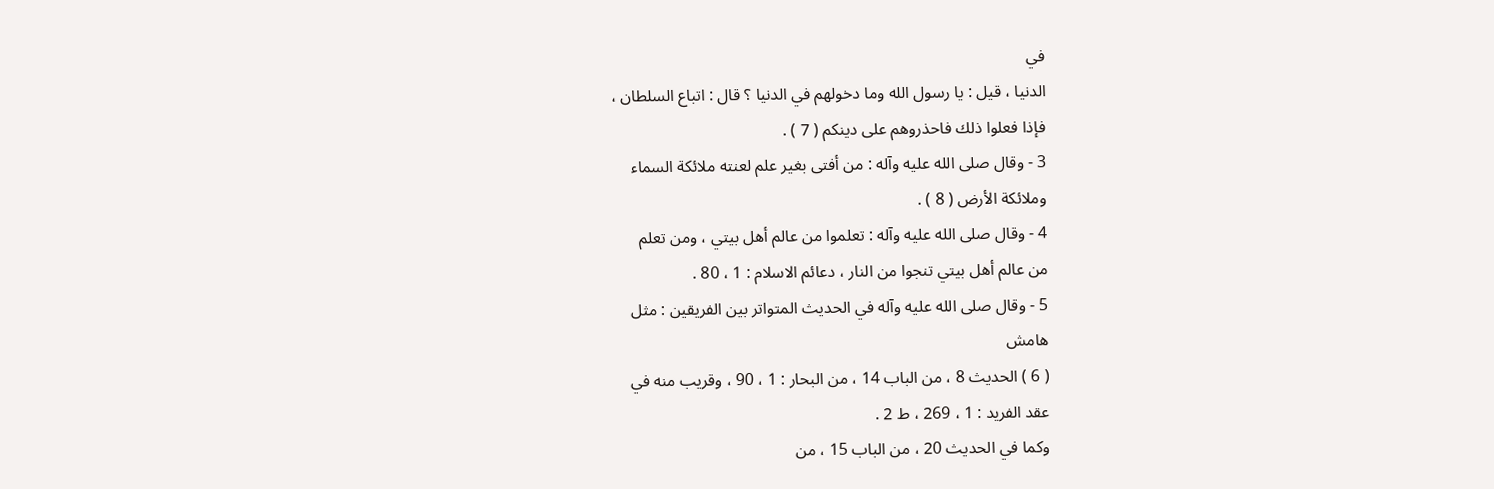في
الدنيا ، قيل : يا رسول الله وما دخولهم في الدنيا ؟ قال : اتباع السلطان ،
فإذا فعلوا ذلك فاحذروهم على دينكم ( 7 ) .
3 - وقال صلى الله عليه وآله : من أفتى بغير علم لعنته ملائكة السماء
وملائكة الأرض ( 8 ) .
4 - وقال صلى الله عليه وآله : تعلموا من عالم أهل بيتي ، ومن تعلم
من عالم أهل بيتي تنجوا من النار ، دعائم الاسلام : 1 ، 80 .
5 - وقال صلى الله عليه وآله في الحديث المتواتر بين الفريقين : مثل
هامش
( 6 ) الحديث 8 ، من الباب 14 ، من البحار : 1 ، 90 ، وقريب منه في
عقد الفريد : 1 ، 269 ، ط 2 .
وكما في الحديث 20 ، من الباب 15 ، من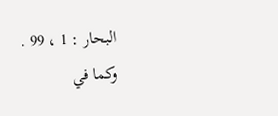البحار : 1 ، 99 .
وكما في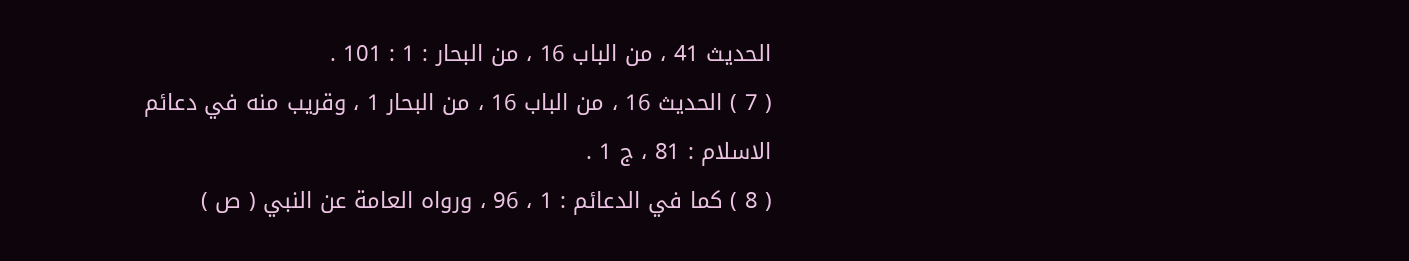الحديث 41 ، من الباب 16 ، من البحار : 1 : 101 .
( 7 ) الحديث 16 ، من الباب 16 ، من البحار 1 ، وقريب منه في دعائم
الاسلام : 81 ، ج 1 .
( 8 ) كما في الدعائم : 1 ، 96 ، ورواه العامة عن النبي ( ص )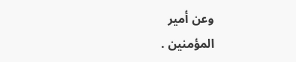وعن أمير
المؤمنين .